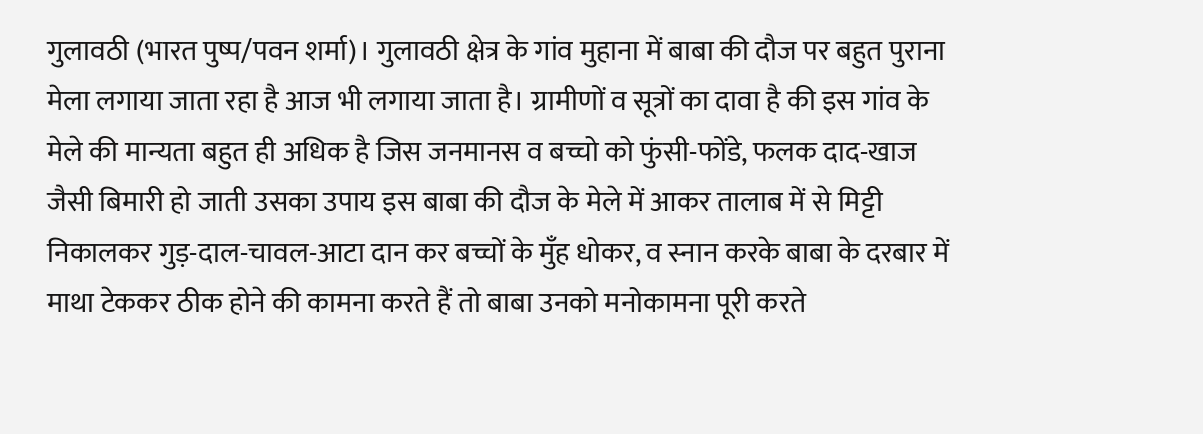गुलावठी (भारत पुष्प/पवन शर्मा)। गुलावठी क्षेत्र के गांव मुहाना में बाबा की दौज पर बहुत पुराना मेला लगाया जाता रहा है आज भी लगाया जाता है। ग्रामीणों व सूत्रों का दावा है की इस गांव के मेले की मान्यता बहुत ही अधिक है जिस जनमानस व बच्चो को फुंसी-फोंडे, फलक दाद-खाज जैसी बिमारी हो जाती उसका उपाय इस बाबा की दौज के मेले में आकर तालाब में से मिट्टी निकालकर गुड़-दाल-चावल-आटा दान कर बच्चों के मुँह धोकर, व स्नान करके बाबा के दरबार में माथा टेककर ठीक होने की कामना करते हैं तो बाबा उनको मनोकामना पूरी करते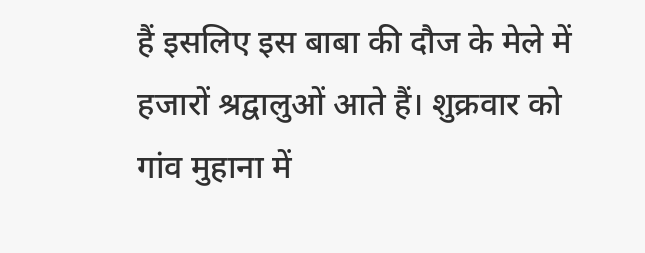हैं इसलिए इस बाबा की दौज के मेले में हजारों श्रद्वालुओं आते हैं। शुक्रवार को गांव मुहाना में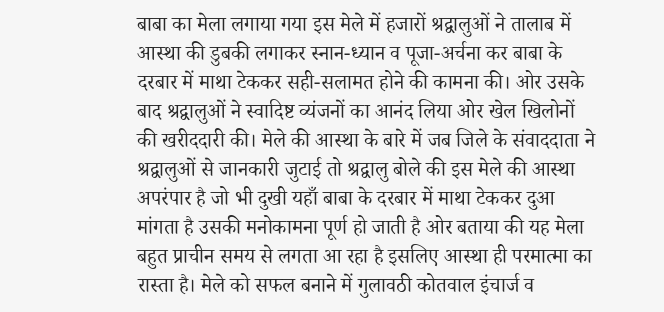बाबा का मेला लगाया गया इस मेले में हजारों श्रद्वालुओं ने तालाब में आस्था की डुबकी लगाकर स्नान-ध्यान व पूजा-अर्चना कर बाबा के दरबार में माथा टेककर सही-सलामत होने की कामना की। ओर उसके बाद श्रद्वालुओं ने स्वादिष्ट व्यंजनों का आनंद लिया ओर खेल खिलोनों की खरीददारी की। मेले की आस्था के बारे में जब जिले के संवाददाता ने श्रद्वालुओं से जानकारी जुटाई तो श्रद्वालु बोले की इस मेले की आस्था अपरंपार है जो भी दुखी यहाँ बाबा के दरबार में माथा टेककर दुआ मांगता है उसकी मनोकामना पूर्ण हो जाती है ओर बताया की यह मेला बहुत प्राचीन समय से लगता आ रहा है इसलिए आस्था ही परमात्मा का रास्ता है। मेले को सफल बनाने में गुलावठी कोतवाल इंचार्ज व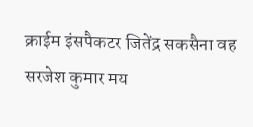क्राईम इंसपैकटर जितेंद्र सकसैना वह सरजेश कुमार मय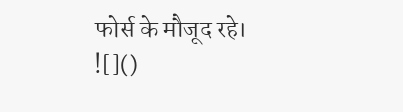फोर्स के मौजूद रहे।
![]()